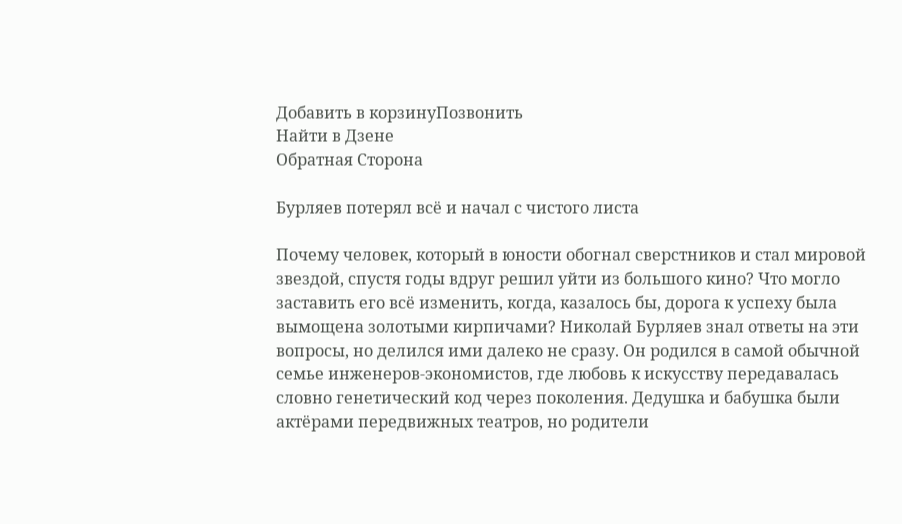Добавить в корзинуПозвонить
Найти в Дзене
Обратная Сторона

Бурляев потерял всё и начал с чистого листа

Почему человек, который в юности обогнал сверстников и стал мировой звездой, спустя годы вдруг решил уйти из большого кино? Что могло заставить его всё изменить, когда, казалось бы, дорога к успеху была вымощена золотыми кирпичами? Николай Бурляев знал ответы на эти вопросы, но делился ими далеко не сразу. Он родился в самой обычной семье инженеров-экономистов, где любовь к искусству передавалась словно генетический код через поколения. Дедушка и бабушка были актёрами передвижных театров, но родители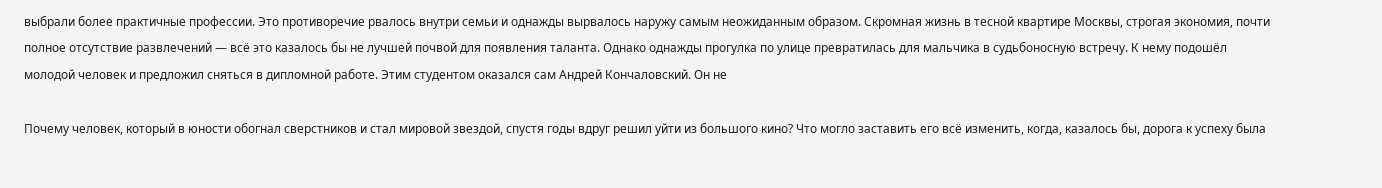выбрали более практичные профессии. Это противоречие рвалось внутри семьи и однажды вырвалось наружу самым неожиданным образом. Скромная жизнь в тесной квартире Москвы, строгая экономия, почти полное отсутствие развлечений — всё это казалось бы не лучшей почвой для появления таланта. Однако однажды прогулка по улице превратилась для мальчика в судьбоносную встречу. К нему подошёл молодой человек и предложил сняться в дипломной работе. Этим студентом оказался сам Андрей Кончаловский. Он не

Почему человек, который в юности обогнал сверстников и стал мировой звездой, спустя годы вдруг решил уйти из большого кино? Что могло заставить его всё изменить, когда, казалось бы, дорога к успеху была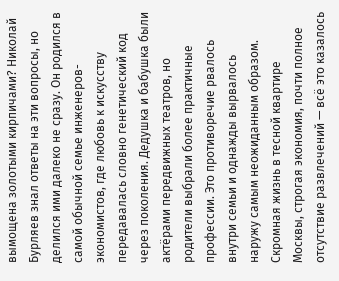вымощена золотыми кирпичами? Николай Бурляев знал ответы на эти вопросы, но делился ими далеко не сразу. Он родился в самой обычной семье инженеров-экономистов, где любовь к искусству передавалась словно генетический код через поколения. Дедушка и бабушка были актёрами передвижных театров, но родители выбрали более практичные профессии. Это противоречие рвалось внутри семьи и однажды вырвалось наружу самым неожиданным образом. Скромная жизнь в тесной квартире Москвы, строгая экономия, почти полное отсутствие развлечений — всё это казалось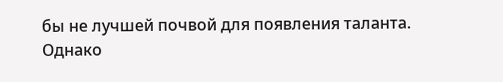бы не лучшей почвой для появления таланта. Однако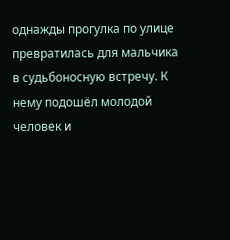однажды прогулка по улице превратилась для мальчика в судьбоносную встречу. К нему подошёл молодой человек и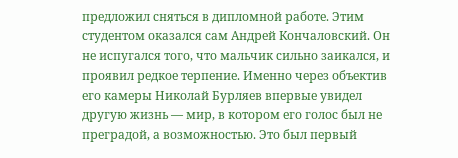предложил сняться в дипломной работе. Этим студентом оказался сам Андрей Кончаловский. Он не испугался того, что мальчик сильно заикался, и проявил редкое терпение. Именно через объектив его камеры Николай Бурляев впервые увидел другую жизнь — мир, в котором его голос был не преградой, а возможностью. Это был первый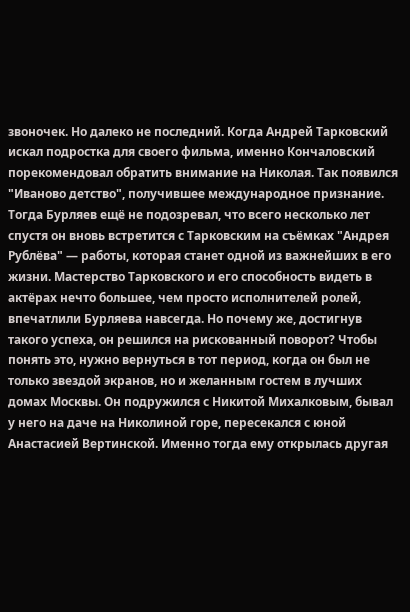звоночек. Но далеко не последний. Когда Андрей Тарковский искал подростка для своего фильма, именно Кончаловский порекомендовал обратить внимание на Николая. Так появился "Иваново детство", получившее международное признание. Тогда Бурляев ещё не подозревал, что всего несколько лет спустя он вновь встретится с Тарковским на съёмках "Андрея Рублёва" — работы, которая станет одной из важнейших в его жизни. Мастерство Тарковского и его способность видеть в актёрах нечто большее, чем просто исполнителей ролей, впечатлили Бурляева навсегда. Но почему же, достигнув такого успеха, он решился на рискованный поворот? Чтобы понять это, нужно вернуться в тот период, когда он был не только звездой экранов, но и желанным гостем в лучших домах Москвы. Он подружился с Никитой Михалковым, бывал у него на даче на Николиной горе, пересекался с юной Анастасией Вертинской. Именно тогда ему открылась другая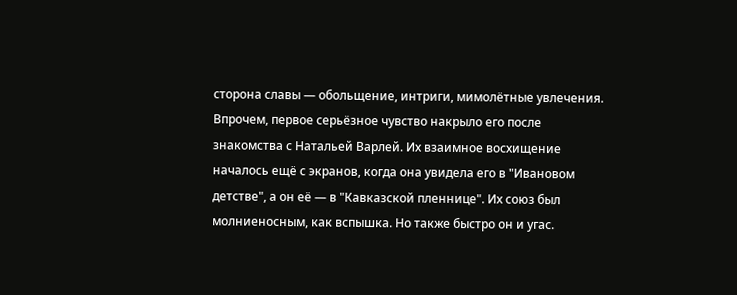сторона славы — обольщение, интриги, мимолётные увлечения. Впрочем, первое серьёзное чувство накрыло его после знакомства с Натальей Варлей. Их взаимное восхищение началось ещё с экранов, когда она увидела его в "Ивановом детстве", а он её — в "Кавказской пленнице". Их союз был молниеносным, как вспышка. Но также быстро он и угас.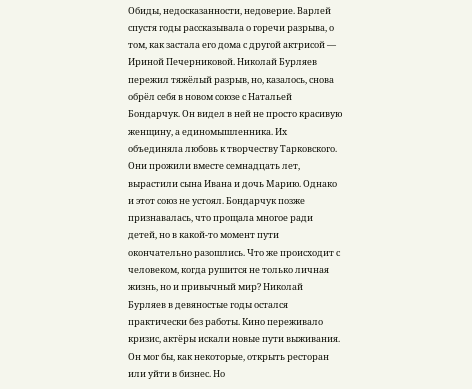Обиды, недосказанности, недоверие. Варлей спустя годы рассказывала о горечи разрыва, о том, как застала его дома с другой актрисой — Ириной Печерниковой. Николай Бурляев пережил тяжёлый разрыв, но, казалось, снова обрёл себя в новом союзе с Натальей Бондарчук. Он видел в ней не просто красивую женщину, а единомышленника. Их объединяла любовь к творчеству Тарковского. Они прожили вместе семнадцать лет, вырастили сына Ивана и дочь Марию. Однако и этот союз не устоял. Бондарчук позже признавалась, что прощала многое ради детей, но в какой-то момент пути окончательно разошлись. Что же происходит с человеком, когда рушится не только личная жизнь, но и привычный мир? Николай Бурляев в девяностые годы остался практически без работы. Кино переживало кризис, актёры искали новые пути выживания. Он мог бы, как некоторые, открыть ресторан или уйти в бизнес. Но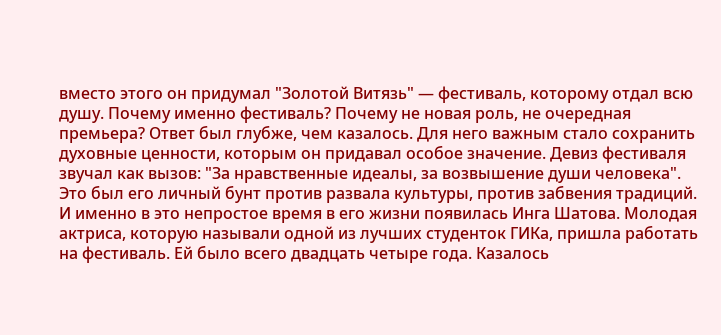вместо этого он придумал "Золотой Витязь" — фестиваль, которому отдал всю душу. Почему именно фестиваль? Почему не новая роль, не очередная премьера? Ответ был глубже, чем казалось. Для него важным стало сохранить духовные ценности, которым он придавал особое значение. Девиз фестиваля звучал как вызов: "За нравственные идеалы, за возвышение души человека". Это был его личный бунт против развала культуры, против забвения традиций. И именно в это непростое время в его жизни появилась Инга Шатова. Молодая актриса, которую называли одной из лучших студенток ГИКа, пришла работать на фестиваль. Ей было всего двадцать четыре года. Казалось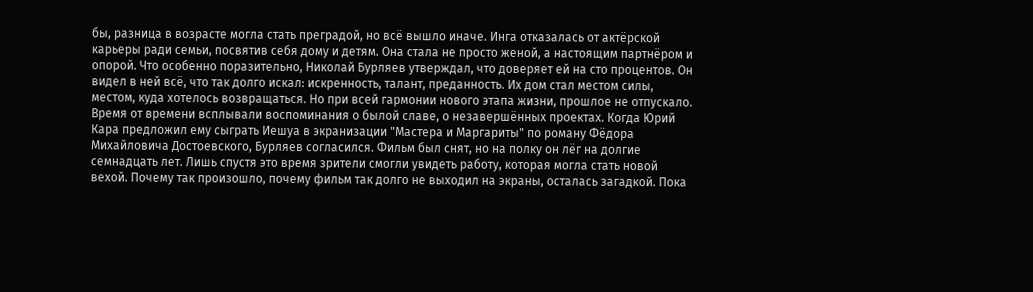бы, разница в возрасте могла стать преградой, но всё вышло иначе. Инга отказалась от актёрской карьеры ради семьи, посвятив себя дому и детям. Она стала не просто женой, а настоящим партнёром и опорой. Что особенно поразительно, Николай Бурляев утверждал, что доверяет ей на сто процентов. Он видел в ней всё, что так долго искал: искренность, талант, преданность. Их дом стал местом силы, местом, куда хотелось возвращаться. Но при всей гармонии нового этапа жизни, прошлое не отпускало. Время от времени всплывали воспоминания о былой славе, о незавершённых проектах. Когда Юрий Кара предложил ему сыграть Иешуа в экранизации "Мастера и Маргариты" по роману Фёдора Михайловича Достоевского, Бурляев согласился. Фильм был снят, но на полку он лёг на долгие семнадцать лет. Лишь спустя это время зрители смогли увидеть работу, которая могла стать новой вехой. Почему так произошло, почему фильм так долго не выходил на экраны, осталась загадкой. Пока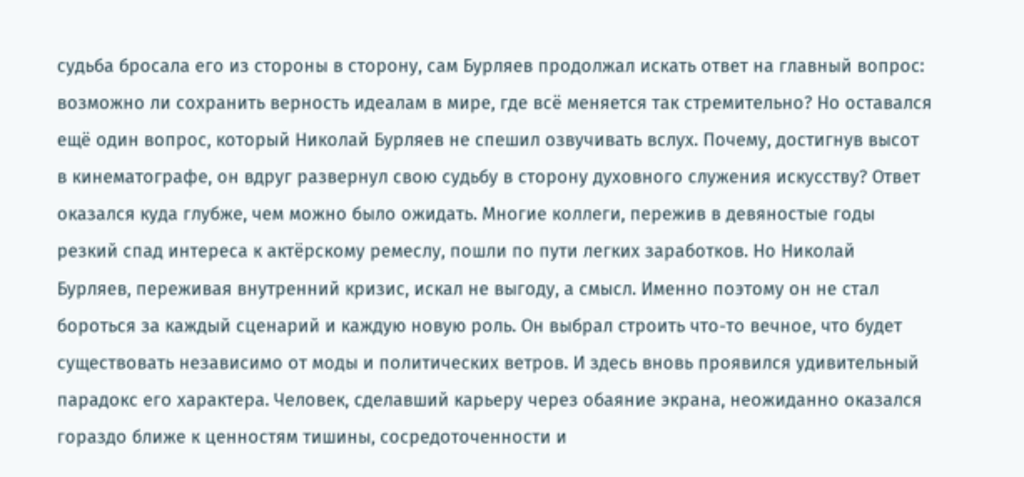судьба бросала его из стороны в сторону, сам Бурляев продолжал искать ответ на главный вопрос: возможно ли сохранить верность идеалам в мире, где всё меняется так стремительно? Но оставался ещё один вопрос, который Николай Бурляев не спешил озвучивать вслух. Почему, достигнув высот в кинематографе, он вдруг развернул свою судьбу в сторону духовного служения искусству? Ответ оказался куда глубже, чем можно было ожидать. Многие коллеги, пережив в девяностые годы резкий спад интереса к актёрскому ремеслу, пошли по пути легких заработков. Но Николай Бурляев, переживая внутренний кризис, искал не выгоду, а смысл. Именно поэтому он не стал бороться за каждый сценарий и каждую новую роль. Он выбрал строить что-то вечное, что будет существовать независимо от моды и политических ветров. И здесь вновь проявился удивительный парадокс его характера. Человек, сделавший карьеру через обаяние экрана, неожиданно оказался гораздо ближе к ценностям тишины, сосредоточенности и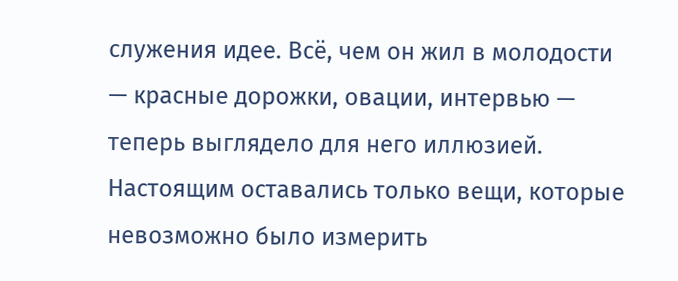служения идее. Всё, чем он жил в молодости — красные дорожки, овации, интервью — теперь выглядело для него иллюзией. Настоящим оставались только вещи, которые невозможно было измерить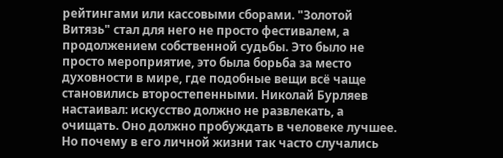рейтингами или кассовыми сборами. "Золотой Витязь" стал для него не просто фестивалем, а продолжением собственной судьбы. Это было не просто мероприятие, это была борьба за место духовности в мире, где подобные вещи всё чаще становились второстепенными. Николай Бурляев настаивал: искусство должно не развлекать, а очищать. Оно должно пробуждать в человеке лучшее. Но почему в его личной жизни так часто случались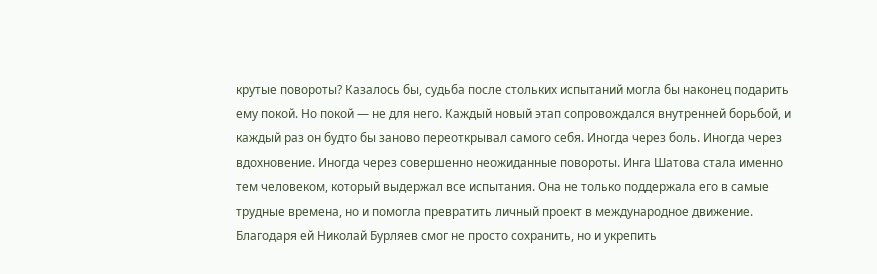крутые повороты? Казалось бы, судьба после стольких испытаний могла бы наконец подарить ему покой. Но покой — не для него. Каждый новый этап сопровождался внутренней борьбой, и каждый раз он будто бы заново переоткрывал самого себя. Иногда через боль. Иногда через вдохновение. Иногда через совершенно неожиданные повороты. Инга Шатова стала именно тем человеком, который выдержал все испытания. Она не только поддержала его в самые трудные времена, но и помогла превратить личный проект в международное движение. Благодаря ей Николай Бурляев смог не просто сохранить, но и укрепить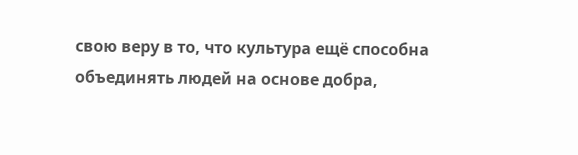свою веру в то, что культура ещё способна объединять людей на основе добра,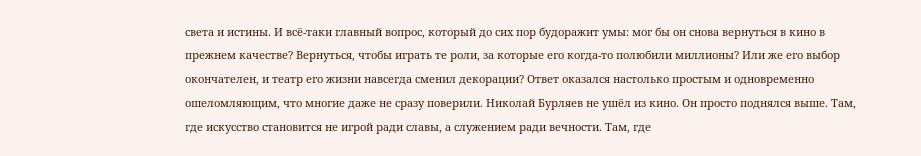света и истины. И всё-таки главный вопрос, который до сих пор будоражит умы: мог бы он снова вернуться в кино в прежнем качестве? Вернуться, чтобы играть те роли, за которые его когда-то полюбили миллионы? Или же его выбор окончателен, и театр его жизни навсегда сменил декорации? Ответ оказался настолько простым и одновременно ошеломляющим, что многие даже не сразу поверили. Николай Бурляев не ушёл из кино. Он просто поднялся выше. Там, где искусство становится не игрой ради славы, а служением ради вечности. Там, где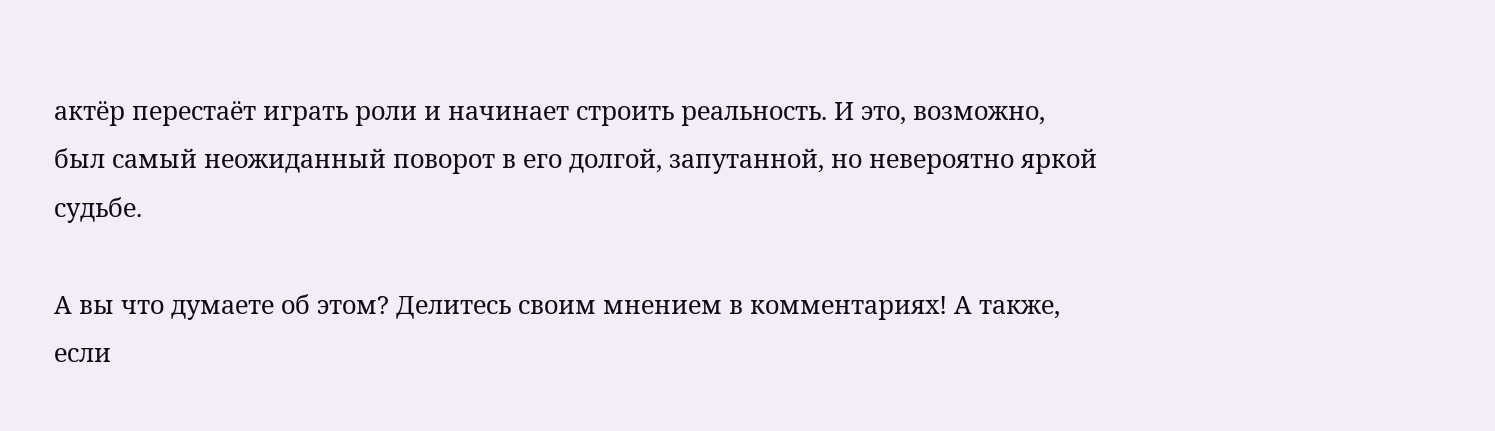актёр перестаёт играть роли и начинает строить реальность. И это, возможно, был самый неожиданный поворот в его долгой, запутанной, но невероятно яркой судьбе.

А вы что думаете об этом? Делитесь своим мнением в комментариях! А также, если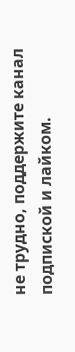не трудно, поддержите канал подпиской и лайком.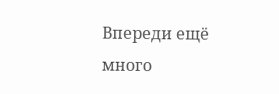Впереди ещё много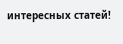интересных статей!